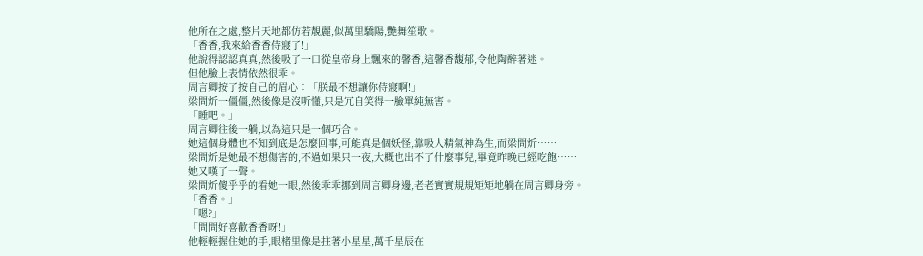他所在之處,整片天地都仿若靚麗,似萬里驕陽,艷舞笙歌。
「香香,我來給香香侍寢了!」
他說得認認真真,然後吸了一口從皇帝身上飄來的馨香,這馨香馥郁,令他陶醉著迷。
但他臉上表情依然很乖。
周言卿按了按自己的眉心︰「朕最不想讓你侍寢啊!」
梁問炘一僵僵,然後像是沒听懂,只是冗自笑得一臉單純無害。
「睡吧。」
周言卿往後一躺,以為這只是一個巧合。
她這個身體也不知到底是怎麼回事,可能真是個妖怪,靠吸人精氣神為生,而梁問炘……
梁問炘是她最不想傷害的,不過如果只一夜,大概也出不了什麼事兒,畢竟昨晚已經吃飽……
她又嘆了一聲。
梁問炘傻乎乎的看她一眼,然後乖乖挪到周言卿身邊,老老實實規規矩矩地躺在周言卿身旁。
「香香。」
「嗯?」
「問問好喜歡香香呀!」
他輕輕握住她的手,眼楮里像是拄著小星星,萬千星辰在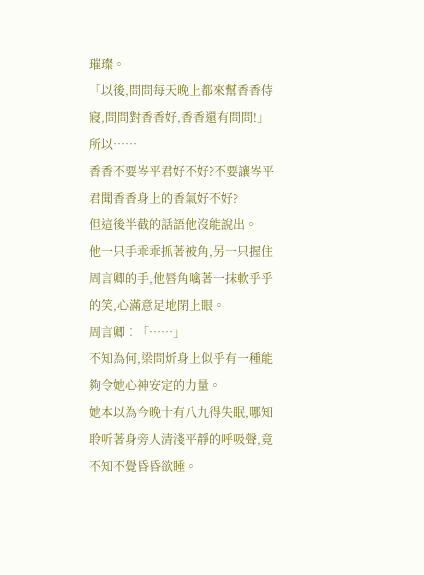璀璨。
「以後,問問每天晚上都來幫香香侍寢,問問對香香好,香香還有問問!」
所以……
香香不要岑平君好不好?不要讓岑平君聞香香身上的香氣好不好?
但這後半截的話語他沒能說出。
他一只手乖乖抓著被角,另一只握住周言卿的手,他唇角噙著一抹軟乎乎的笑,心滿意足地閉上眼。
周言卿︰「……」
不知為何,梁問炘身上似乎有一種能夠令她心神安定的力量。
她本以為今晚十有八九得失眠,哪知聆听著身旁人清淺平靜的呼吸聲,竟不知不覺昏昏欲睡。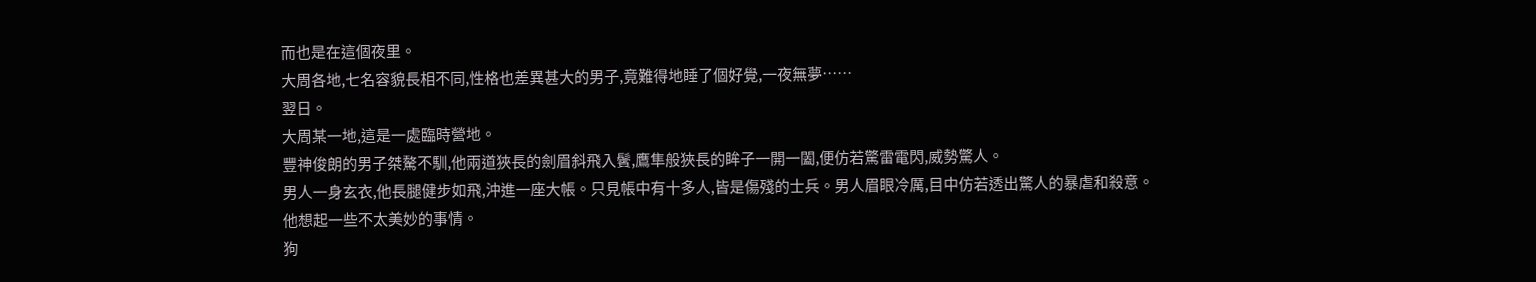而也是在這個夜里。
大周各地,七名容貌長相不同,性格也差異甚大的男子,竟難得地睡了個好覺,一夜無夢……
翌日。
大周某一地,這是一處臨時營地。
豐神俊朗的男子桀驁不馴,他兩道狹長的劍眉斜飛入鬢,鷹隼般狹長的眸子一開一闔,便仿若驚雷電閃,威勢驚人。
男人一身玄衣,他長腿健步如飛,沖進一座大帳。只見帳中有十多人,皆是傷殘的士兵。男人眉眼冷厲,目中仿若透出驚人的暴虐和殺意。
他想起一些不太美妙的事情。
狗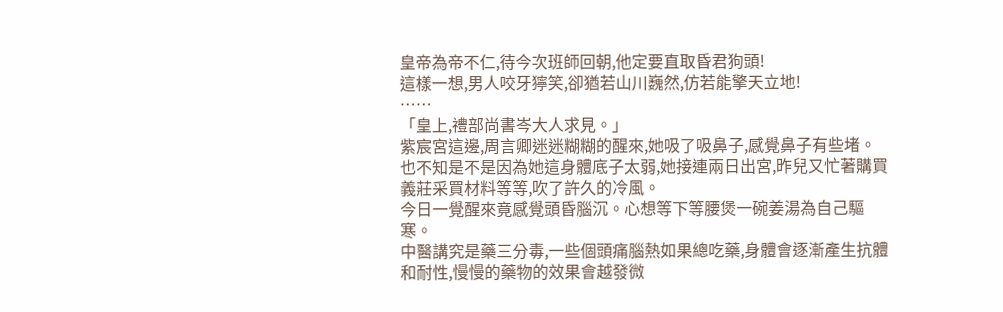皇帝為帝不仁,待今次班師回朝,他定要直取昏君狗頭!
這樣一想,男人咬牙獰笑,卻猶若山川巍然,仿若能擎天立地!
……
「皇上,禮部尚書岑大人求見。」
紫宸宮這邊,周言卿迷迷糊糊的醒來,她吸了吸鼻子,感覺鼻子有些堵。
也不知是不是因為她這身體底子太弱,她接連兩日出宮,昨兒又忙著購買義莊采買材料等等,吹了許久的冷風。
今日一覺醒來竟感覺頭昏腦沉。心想等下等腰煲一碗姜湯為自己驅寒。
中醫講究是藥三分毒,一些個頭痛腦熱如果總吃藥,身體會逐漸產生抗體和耐性,慢慢的藥物的效果會越發微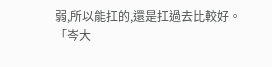弱,所以能扛的,還是扛過去比較好。
「岑大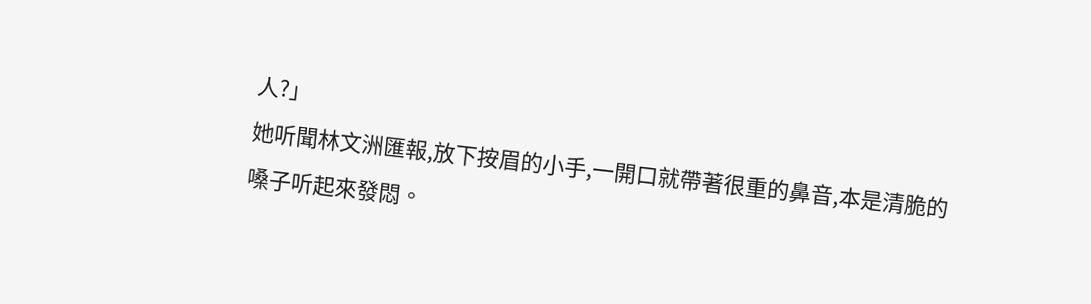人?」
她听聞林文洲匯報,放下按眉的小手,一開口就帶著很重的鼻音,本是清脆的嗓子听起來發悶。